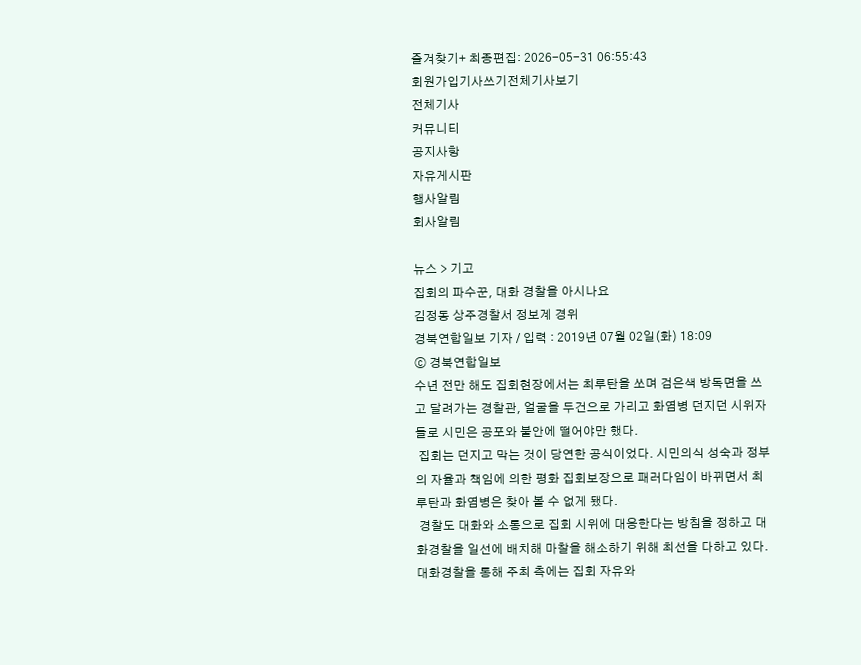즐겨찾기+ 최종편집: 2026-05-31 06:55:43
회원가입기사쓰기전체기사보기
전체기사
커뮤니티
공지사항
자유게시판
행사알림
회사알림

뉴스 > 기고
집회의 파수꾼, 대화 경찰을 아시나요
김정동 상주경찰서 정보계 경위
경북연합일보 기자 / 입력 : 2019년 07월 02일(화) 18:09
ⓒ 경북연합일보
수년 전만 해도 집회현장에서는 최루탄을 쏘며 검은색 방독면을 쓰고 달려가는 경찰관, 얼굴을 두건으로 가리고 화염병 던지던 시위자들로 시민은 공포와 불안에 떨어야만 했다.
 집회는 던지고 막는 것이 당연한 공식이었다. 시민의식 성숙과 정부의 자율과 책임에 의한 평화 집회보장으로 패러다임이 바뀌면서 최루탄과 화염병은 찾아 볼 수 없게 됐다.
 경찰도 대화와 소통으로 집회 시위에 대응한다는 방침을 정하고 대화경찰을 일선에 배치해 마찰을 해소하기 위해 최선을 다하고 있다. 대화경찰을 통해 주최 측에는 집회 자유와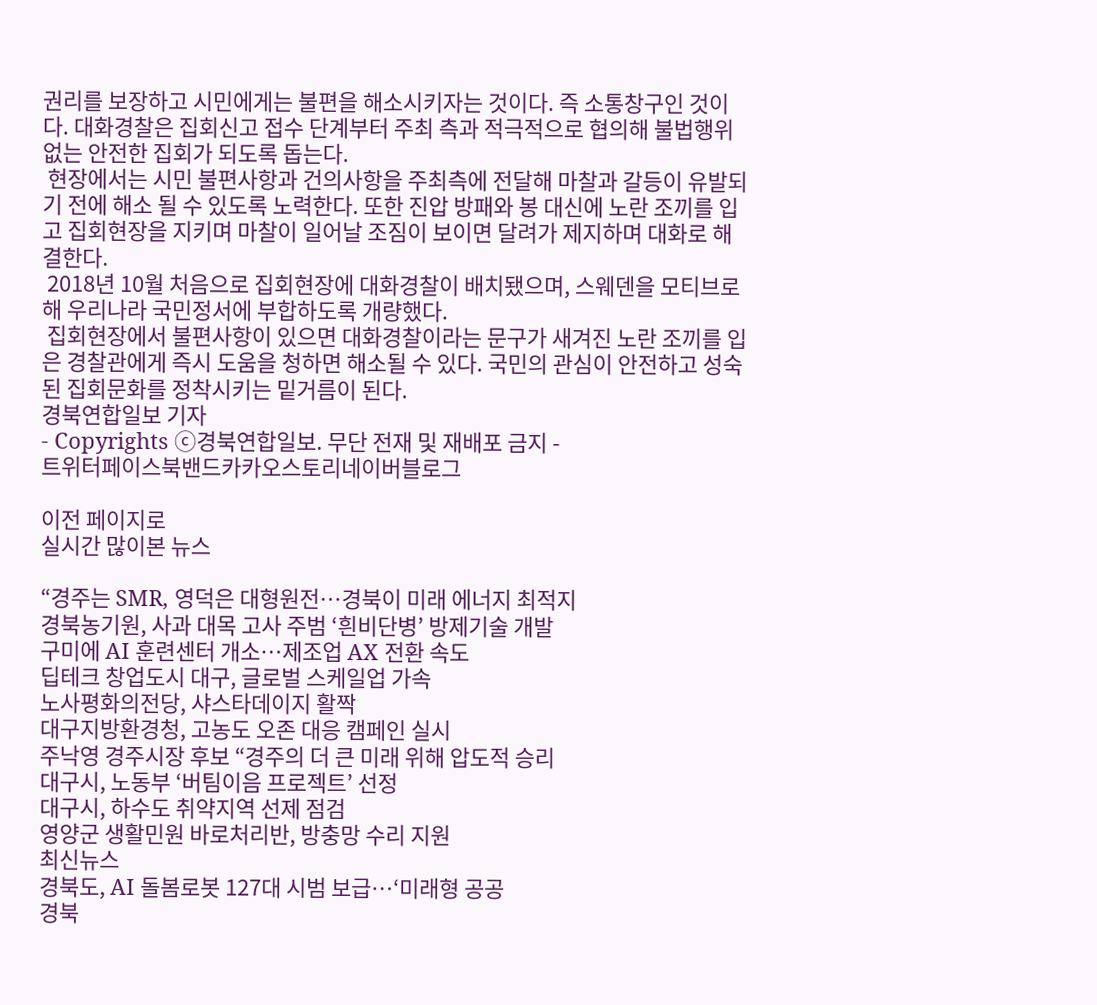권리를 보장하고 시민에게는 불편을 해소시키자는 것이다. 즉 소통창구인 것이다. 대화경찰은 집회신고 접수 단계부터 주최 측과 적극적으로 협의해 불법행위 없는 안전한 집회가 되도록 돕는다.
 현장에서는 시민 불편사항과 건의사항을 주최측에 전달해 마찰과 갈등이 유발되기 전에 해소 될 수 있도록 노력한다. 또한 진압 방패와 봉 대신에 노란 조끼를 입고 집회현장을 지키며 마찰이 일어날 조짐이 보이면 달려가 제지하며 대화로 해결한다.
 2018년 10월 처음으로 집회현장에 대화경찰이 배치됐으며, 스웨덴을 모티브로 해 우리나라 국민정서에 부합하도록 개량했다.
 집회현장에서 불편사항이 있으면 대화경찰이라는 문구가 새겨진 노란 조끼를 입은 경찰관에게 즉시 도움을 청하면 해소될 수 있다. 국민의 관심이 안전하고 성숙된 집회문화를 정착시키는 밑거름이 된다.
경북연합일보 기자
- Copyrights ⓒ경북연합일보. 무단 전재 및 재배포 금지 -
트위터페이스북밴드카카오스토리네이버블로그

이전 페이지로
실시간 많이본 뉴스

“경주는 SMR, 영덕은 대형원전…경북이 미래 에너지 최적지
경북농기원, 사과 대목 고사 주범 ‘흰비단병’ 방제기술 개발
구미에 AI 훈련센터 개소…제조업 AX 전환 속도
딥테크 창업도시 대구, 글로벌 스케일업 가속
노사평화의전당, 샤스타데이지 활짝
대구지방환경청, 고농도 오존 대응 캠페인 실시
주낙영 경주시장 후보 “경주의 더 큰 미래 위해 압도적 승리
대구시, 노동부 ‘버팀이음 프로젝트’ 선정
대구시, 하수도 취약지역 선제 점검
영양군 생활민원 바로처리반, 방충망 수리 지원
최신뉴스
경북도, AI 돌봄로봇 127대 시범 보급…‘미래형 공공
경북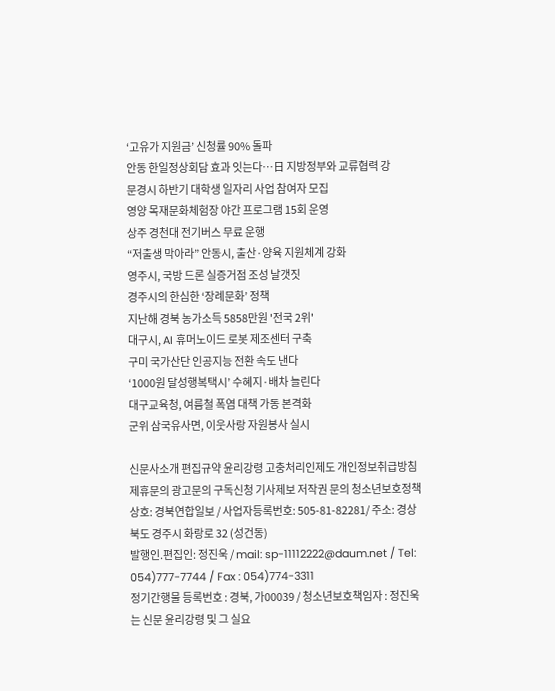‘고유가 지원금’ 신청률 90% 돌파
안동 한일정상회담 효과 잇는다…日 지방정부와 교류협력 강
문경시 하반기 대학생 일자리 사업 참여자 모집
영양 목재문화체험장 야간 프로그램 15회 운영
상주 경천대 전기버스 무료 운행
“저출생 막아라” 안동시, 출산·양육 지원체계 강화
영주시, 국방 드론 실증거점 조성 날갯짓
경주시의 한심한 ‘장례문화’ 정책
지난해 경북 농가소득 5858만원 '전국 2위'
대구시, AI 휴머노이드 로봇 제조센터 구축
구미 국가산단 인공지능 전환 속도 낸다
‘1000원 달성행복택시’ 수혜지·배차 늘린다
대구교육청, 여름철 폭염 대책 가동 본격화
군위 삼국유사면, 이웃사랑 자원봉사 실시

신문사소개 편집규약 윤리강령 고충처리인제도 개인정보취급방침 제휴문의 광고문의 구독신청 기사제보 저작권 문의 청소년보호정책
상호: 경북연합일보 / 사업자등록번호: 505-81-82281/ 주소: 경상북도 경주시 화랑로 32 (성건동)
발행인.편집인: 정진욱 / mail: sp-11112222@daum.net / Tel: 054)777-7744 / Fax : 054)774-3311
정기간행물 등록번호 : 경북, 가00039 / 청소년보호책임자 : 정진욱
는 신문 윤리강령 및 그 실요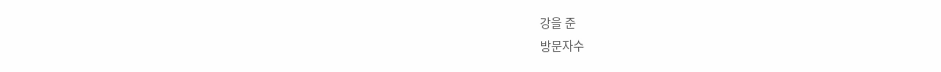강을 준
방문자수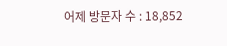어제 방문자 수 : 18,852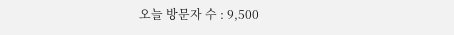오늘 방문자 수 : 9,500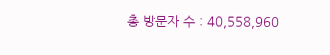총 방문자 수 : 40,558,960